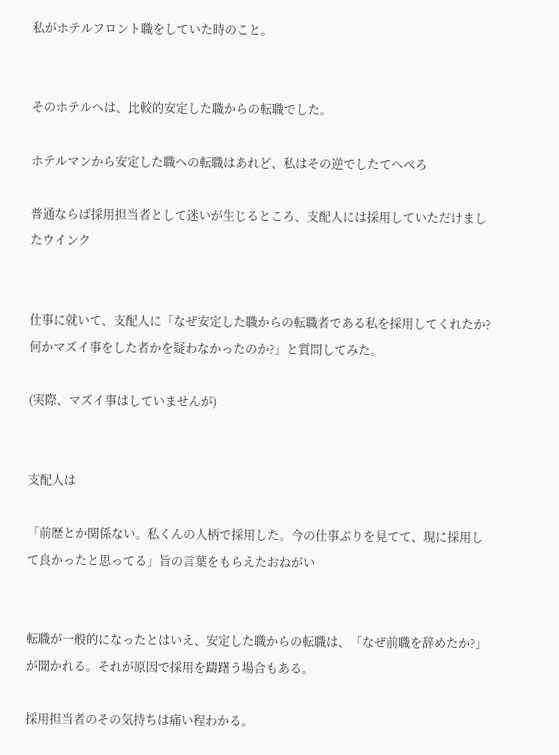私がホテルフロント職をしていた時のこと。


そのホテルへは、比較的安定した職からの転職でした。

ホテルマンから安定した職への転職はあれど、私はその逆でしたてへぺろ

普通ならば採用担当者として迷いが生じるところ、支配人には採用していただけましたウインク


仕事に就いて、支配人に「なぜ安定した職からの転職者である私を採用してくれたか?何かマズイ事をした者かを疑わなかったのか?」と質問してみた。

(実際、マズイ事はしていませんが)


支配人は

「前歴とか関係ない。私くんの人柄で採用した。今の仕事ぶりを見てて、現に採用して良かったと思ってる」旨の言葉をもらえたおねがい


転職が一般的になったとはいえ、安定した職からの転職は、「なぜ前職を辞めたか?」が聞かれる。それが原因で採用を躊躇う場合もある。

採用担当者のその気持ちは痛い程わかる。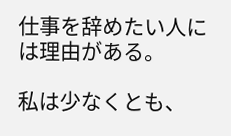仕事を辞めたい人には理由がある。

私は少なくとも、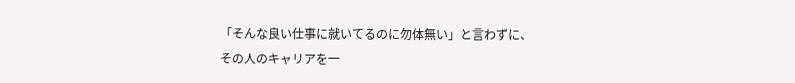「そんな良い仕事に就いてるのに勿体無い」と言わずに、その人のキャリアを一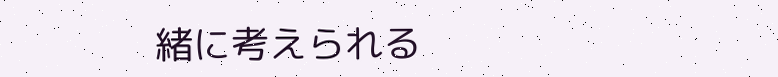緒に考えられる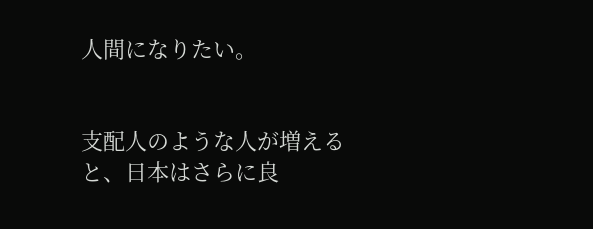人間になりたい。


支配人のような人が増えると、日本はさらに良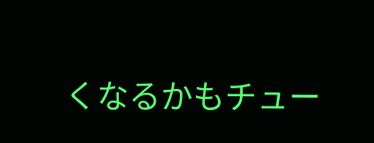くなるかもチュー